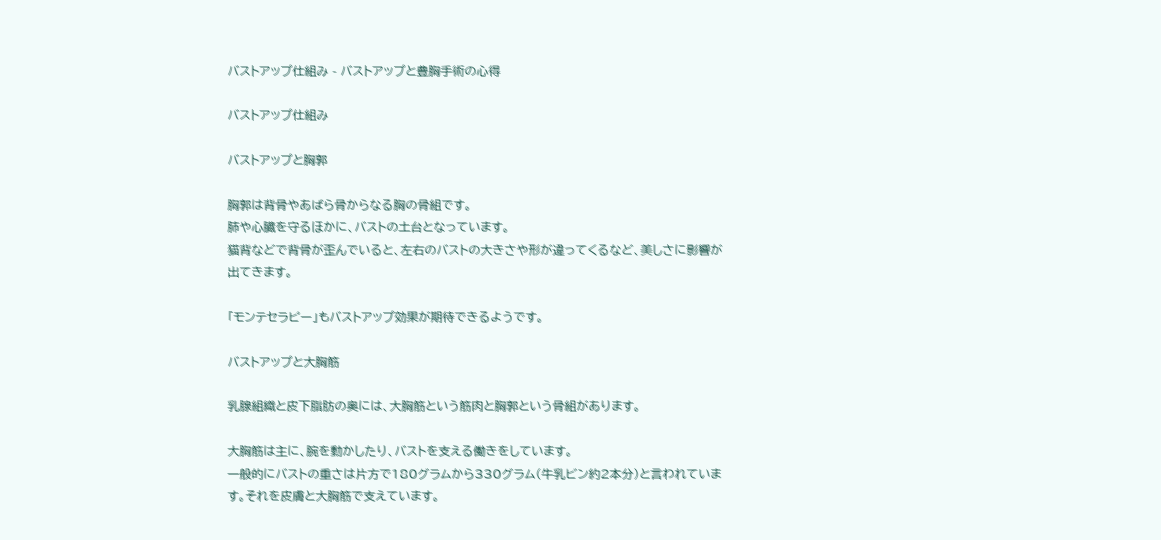バストアップ仕組み - バストアップと豊胸手術の心得

バストアップ仕組み

バストアップと胸郭

胸郭は背骨やあばら骨からなる胸の骨組です。
肺や心臓を守るほかに、バストの土台となっています。
猫背などで背骨が歪んでいると、左右のバストの大きさや形が違ってくるなど、美しさに影響が出てきます。

「モンテセラピー」もバストアップ効果が期待できるようです。

バストアップと大胸筋

乳腺組織と皮下脂肪の奥には、大胸筋という筋肉と胸郭という骨組があります。

大胸筋は主に、腕を動かしたり、バストを支える働きをしています。
一般的にバストの重さは片方で180グラムから330グラム(牛乳ビン約2本分)と言われています。それを皮膚と大胸筋で支えています。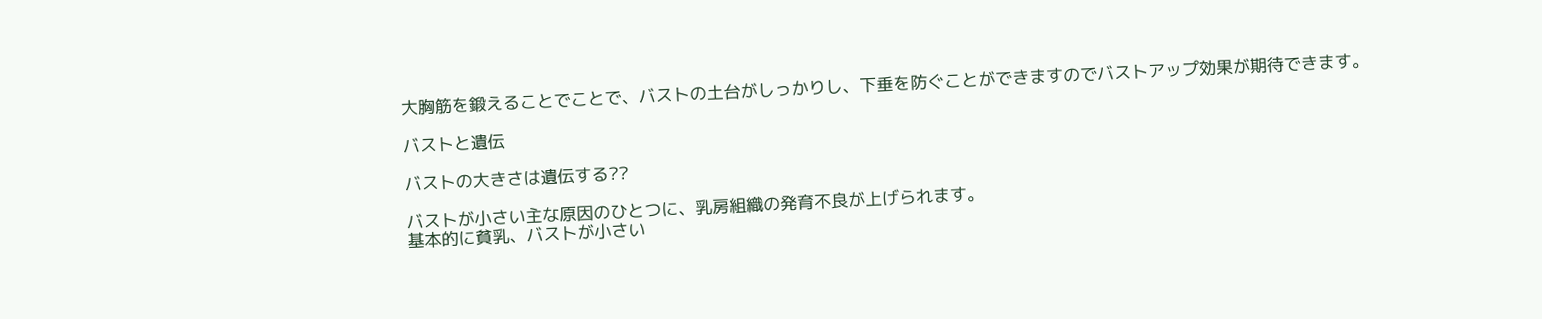大胸筋を鍛えることでことで、バストの土台がしっかりし、下垂を防ぐことができますのでバストアップ効果が期待できます。

バストと遺伝

バストの大きさは遺伝する??

バストが小さい主な原因のひとつに、乳房組織の発育不良が上げられます。
基本的に貧乳、バストが小さい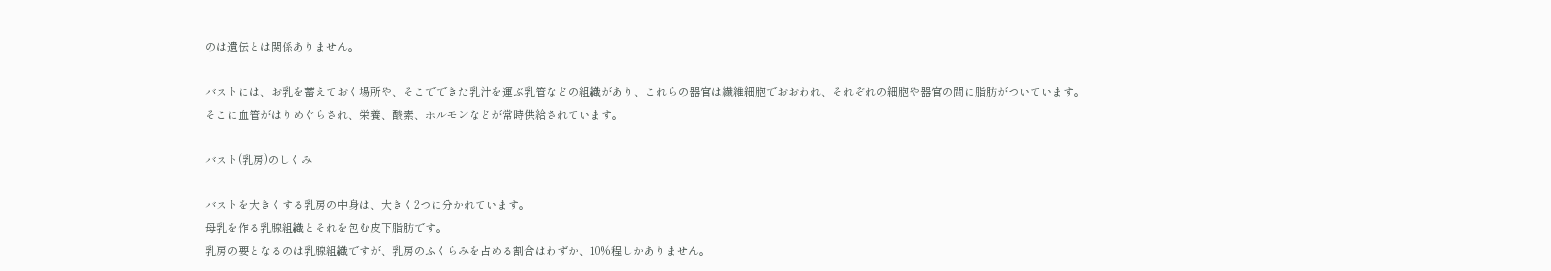のは遺伝とは関係ありません。

バストには、お乳を蓄えておく場所や、そこでできた乳汁を運ぶ乳管などの組織があり、これらの器官は繊維細胞でおおわれ、それぞれの細胞や器官の間に脂肪がついています。
そこに血管がはりめぐらされ、栄養、酸素、ホルモンなどが常時供給されています。

バスト(乳房)のしくみ

バストを大きくする乳房の中身は、大きく2つに分かれています。
母乳を作る乳腺組織とそれを包む皮下脂肪です。
乳房の要となるのは乳腺組織ですが、乳房のふくらみを占める割合はわずか、10%程しかありません。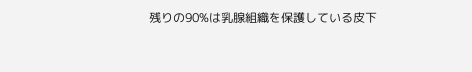残りの90%は乳腺組織を保護している皮下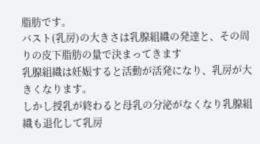脂肪です。
バスト(乳房)の大きさは乳腺組織の発達と、その周りの皮下脂肪の量で決まってきます
乳腺組織は妊娠すると活動が活発になり、乳房が大きくなります。
しかし授乳が終わると母乳の分泌がなくなり乳腺組織も退化して乳房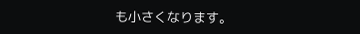も小さくなります。